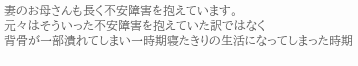妻のお母さんも長く不安障害を抱えています。
元々はそういった不安障害を抱えていた訳ではなく
背骨が一部潰れてしまい一時期寝たきりの生活になってしまった時期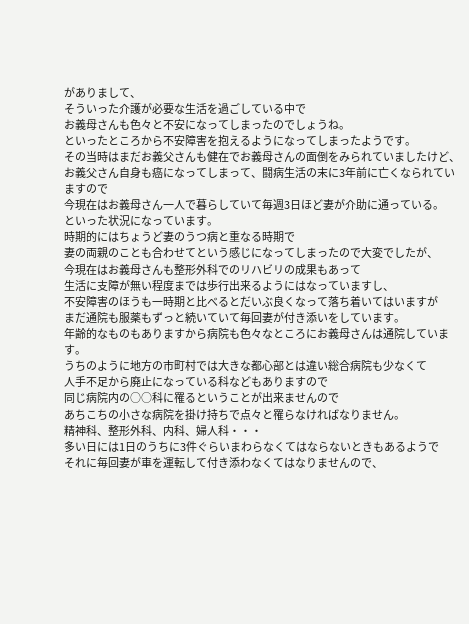がありまして、
そういった介護が必要な生活を過ごしている中で
お義母さんも色々と不安になってしまったのでしょうね。
といったところから不安障害を抱えるようになってしまったようです。
その当時はまだお義父さんも健在でお義母さんの面倒をみられていましたけど、
お義父さん自身も癌になってしまって、闘病生活の末に3年前に亡くなられていますので
今現在はお義母さん一人で暮らしていて毎週3日ほど妻が介助に通っている。
といった状況になっています。
時期的にはちょうど妻のうつ病と重なる時期で
妻の両親のことも合わせてという感じになってしまったので大変でしたが、
今現在はお義母さんも整形外科でのリハビリの成果もあって
生活に支障が無い程度までは歩行出来るようにはなっていますし、
不安障害のほうも一時期と比べるとだいぶ良くなって落ち着いてはいますが
まだ通院も服薬もずっと続いていて毎回妻が付き添いをしています。
年齢的なものもありますから病院も色々なところにお義母さんは通院しています。
うちのように地方の市町村では大きな都心部とは違い総合病院も少なくて
人手不足から廃止になっている科などもありますので
同じ病院内の○○科に罹るということが出来ませんので
あちこちの小さな病院を掛け持ちで点々と罹らなければなりません。
精神科、整形外科、内科、婦人科・・・
多い日には1日のうちに3件ぐらいまわらなくてはならないときもあるようで
それに毎回妻が車を運転して付き添わなくてはなりませんので、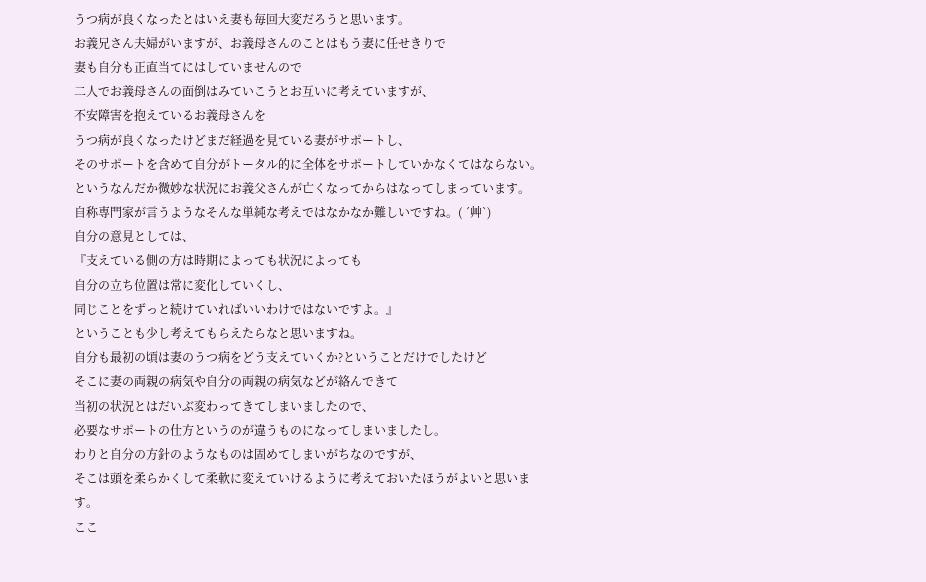うつ病が良くなったとはいえ妻も毎回大変だろうと思います。
お義兄さん夫婦がいますが、お義母さんのことはもう妻に任せきりで
妻も自分も正直当てにはしていませんので
二人でお義母さんの面倒はみていこうとお互いに考えていますが、
不安障害を抱えているお義母さんを
うつ病が良くなったけどまだ経過を見ている妻がサポートし、
そのサポートを含めて自分がトータル的に全体をサポートしていかなくてはならない。
というなんだか微妙な状況にお義父さんが亡くなってからはなってしまっています。
自称専門家が言うようなそんな単純な考えではなかなか難しいですね。( ´艸`)
自分の意見としては、
『支えている側の方は時期によっても状況によっても
自分の立ち位置は常に変化していくし、
同じことをずっと続けていればいいわけではないですよ。』
ということも少し考えてもらえたらなと思いますね。
自分も最初の頃は妻のうつ病をどう支えていくか?ということだけでしたけど
そこに妻の両親の病気や自分の両親の病気などが絡んできて
当初の状況とはだいぶ変わってきてしまいましたので、
必要なサポートの仕方というのが違うものになってしまいましたし。
わりと自分の方針のようなものは固めてしまいがちなのですが、
そこは頭を柔らかくして柔軟に変えていけるように考えておいたほうがよいと思います。
ここ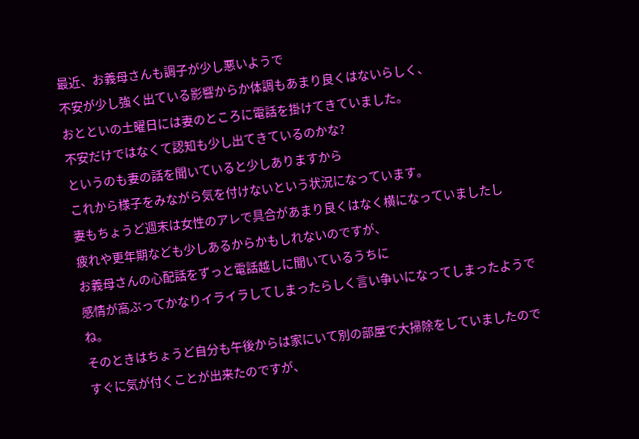最近、お義母さんも調子が少し悪いようで
不安が少し強く出ている影響からか体調もあまり良くはないらしく、
おとといの土曜日には妻のところに電話を掛けてきていました。
不安だけではなくて認知も少し出てきているのかな?
というのも妻の話を聞いていると少しありますから
これから様子をみながら気を付けないという状況になっています。
妻もちょうど週末は女性のアレで具合があまり良くはなく横になっていましたし
疲れや更年期なども少しあるからかもしれないのですが、
お義母さんの心配話をずっと電話越しに聞いているうちに
感情が高ぶってかなりイライラしてしまったらしく言い争いになってしまったようでね。
そのときはちょうど自分も午後からは家にいて別の部屋で大掃除をしていましたので
すぐに気が付くことが出来たのですが、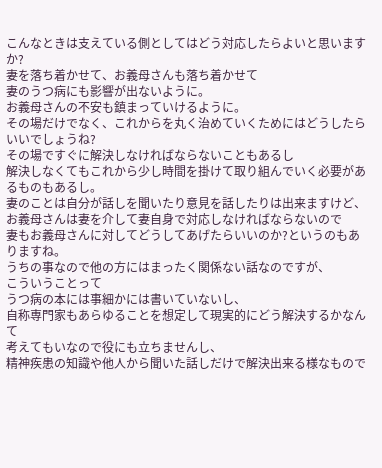こんなときは支えている側としてはどう対応したらよいと思いますか?
妻を落ち着かせて、お義母さんも落ち着かせて
妻のうつ病にも影響が出ないように。
お義母さんの不安も鎮まっていけるように。
その場だけでなく、これからを丸く治めていくためにはどうしたらいいでしょうね?
その場ですぐに解決しなければならないこともあるし
解決しなくてもこれから少し時間を掛けて取り組んでいく必要があるものもあるし。
妻のことは自分が話しを聞いたり意見を話したりは出来ますけど、
お義母さんは妻を介して妻自身で対応しなければならないので
妻もお義母さんに対してどうしてあげたらいいのか?というのもありますね。
うちの事なので他の方にはまったく関係ない話なのですが、
こういうことって
うつ病の本には事細かには書いていないし、
自称専門家もあらゆることを想定して現実的にどう解決するかなんて
考えてもいなので役にも立ちませんし、
精神疾患の知識や他人から聞いた話しだけで解決出来る様なもので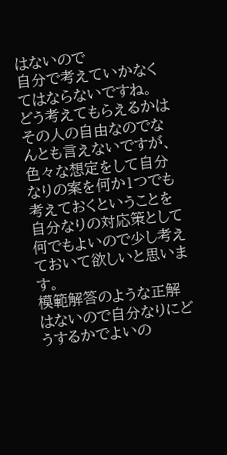はないので
自分で考えていかなくてはならないですね。
どう考えてもらえるかはその人の自由なのでなんとも言えないですが、
色々な想定をして自分なりの案を何か1つでも考えておくということを
自分なりの対応策として何でもよいので少し考えておいて欲しいと思います。
模範解答のような正解はないので自分なりにどうするかでよいの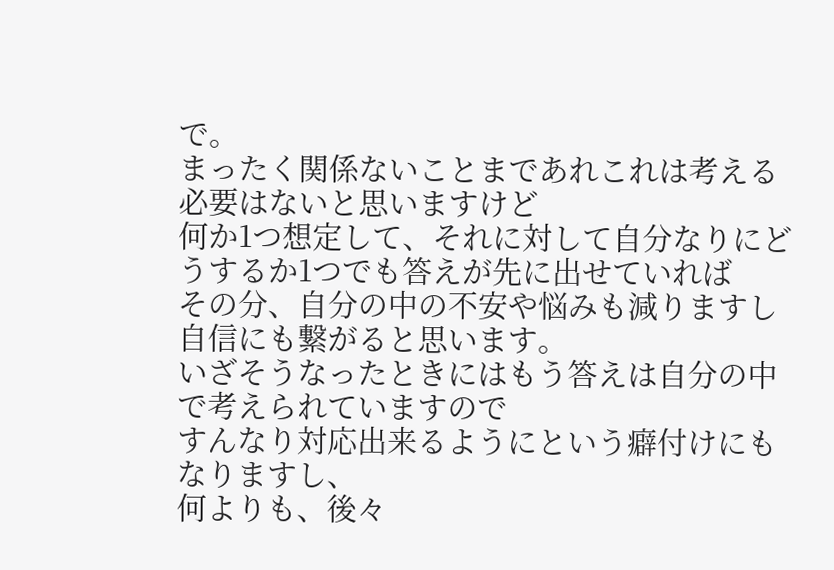で。
まったく関係ないことまであれこれは考える必要はないと思いますけど
何か1つ想定して、それに対して自分なりにどうするか1つでも答えが先に出せていれば
その分、自分の中の不安や悩みも減りますし自信にも繋がると思います。
いざそうなったときにはもう答えは自分の中で考えられていますので
すんなり対応出来るようにという癖付けにもなりますし、
何よりも、後々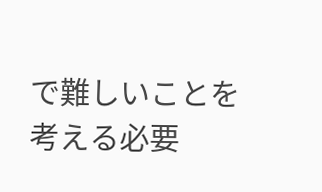で難しいことを考える必要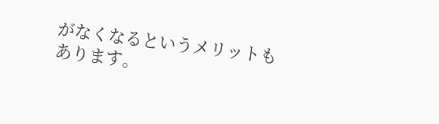がなくなるというメリットもあります。